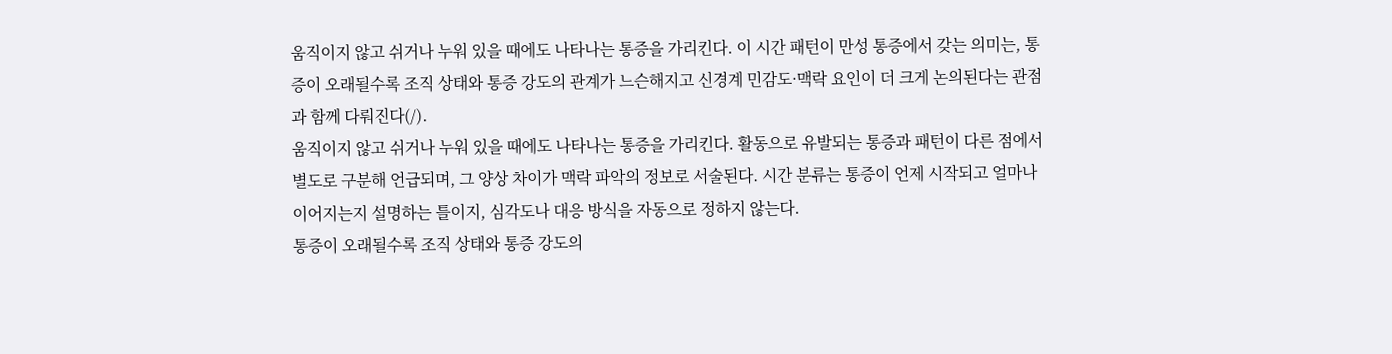움직이지 않고 쉬거나 누워 있을 때에도 나타나는 통증을 가리킨다. 이 시간 패턴이 만성 통증에서 갖는 의미는, 통증이 오래될수록 조직 상태와 통증 강도의 관계가 느슨해지고 신경계 민감도·맥락 요인이 더 크게 논의된다는 관점과 함께 다뤄진다(/).
움직이지 않고 쉬거나 누워 있을 때에도 나타나는 통증을 가리킨다. 활동으로 유발되는 통증과 패턴이 다른 점에서 별도로 구분해 언급되며, 그 양상 차이가 맥락 파악의 정보로 서술된다. 시간 분류는 통증이 언제 시작되고 얼마나 이어지는지 설명하는 틀이지, 심각도나 대응 방식을 자동으로 정하지 않는다.
통증이 오래될수록 조직 상태와 통증 강도의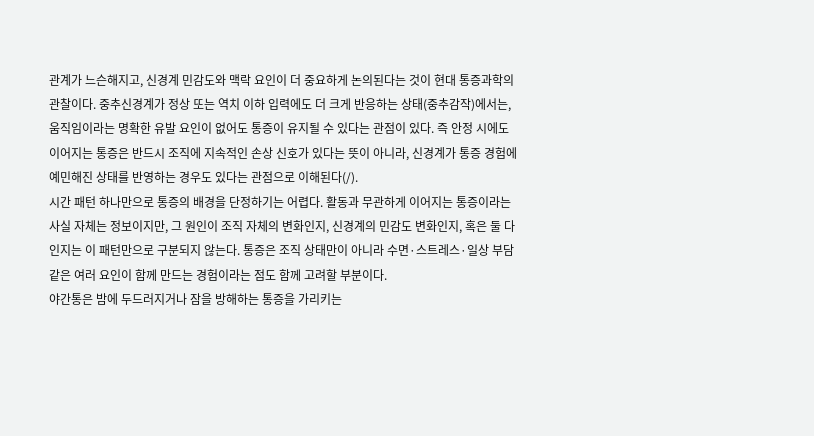관계가 느슨해지고, 신경계 민감도와 맥락 요인이 더 중요하게 논의된다는 것이 현대 통증과학의 관찰이다. 중추신경계가 정상 또는 역치 이하 입력에도 더 크게 반응하는 상태(중추감작)에서는, 움직임이라는 명확한 유발 요인이 없어도 통증이 유지될 수 있다는 관점이 있다. 즉 안정 시에도 이어지는 통증은 반드시 조직에 지속적인 손상 신호가 있다는 뜻이 아니라, 신경계가 통증 경험에 예민해진 상태를 반영하는 경우도 있다는 관점으로 이해된다(/).
시간 패턴 하나만으로 통증의 배경을 단정하기는 어렵다. 활동과 무관하게 이어지는 통증이라는 사실 자체는 정보이지만, 그 원인이 조직 자체의 변화인지, 신경계의 민감도 변화인지, 혹은 둘 다인지는 이 패턴만으로 구분되지 않는다. 통증은 조직 상태만이 아니라 수면·스트레스·일상 부담 같은 여러 요인이 함께 만드는 경험이라는 점도 함께 고려할 부분이다.
야간통은 밤에 두드러지거나 잠을 방해하는 통증을 가리키는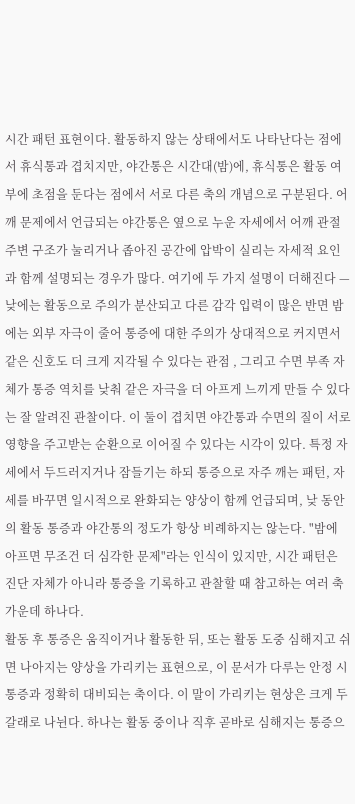시간 패턴 표현이다. 활동하지 않는 상태에서도 나타난다는 점에서 휴식통과 겹치지만, 야간통은 시간대(밤)에, 휴식통은 활동 여부에 초점을 둔다는 점에서 서로 다른 축의 개념으로 구분된다. 어깨 문제에서 언급되는 야간통은 옆으로 누운 자세에서 어깨 관절 주변 구조가 눌리거나 좁아진 공간에 압박이 실리는 자세적 요인과 함께 설명되는 경우가 많다. 여기에 두 가지 설명이 더해진다 — 낮에는 활동으로 주의가 분산되고 다른 감각 입력이 많은 반면 밤에는 외부 자극이 줄어 통증에 대한 주의가 상대적으로 커지면서 같은 신호도 더 크게 지각될 수 있다는 관점 , 그리고 수면 부족 자체가 통증 역치를 낮춰 같은 자극을 더 아프게 느끼게 만들 수 있다는 잘 알려진 관찰이다. 이 둘이 겹치면 야간통과 수면의 질이 서로 영향을 주고받는 순환으로 이어질 수 있다는 시각이 있다. 특정 자세에서 두드러지거나 잠들기는 하되 통증으로 자주 깨는 패턴, 자세를 바꾸면 일시적으로 완화되는 양상이 함께 언급되며, 낮 동안의 활동 통증과 야간통의 정도가 항상 비례하지는 않는다. "밤에 아프면 무조건 더 심각한 문제"라는 인식이 있지만, 시간 패턴은 진단 자체가 아니라 통증을 기록하고 관찰할 때 참고하는 여러 축 가운데 하나다.
활동 후 통증은 움직이거나 활동한 뒤, 또는 활동 도중 심해지고 쉬면 나아지는 양상을 가리키는 표현으로, 이 문서가 다루는 안정 시 통증과 정확히 대비되는 축이다. 이 말이 가리키는 현상은 크게 두 갈래로 나뉜다. 하나는 활동 중이나 직후 곧바로 심해지는 통증으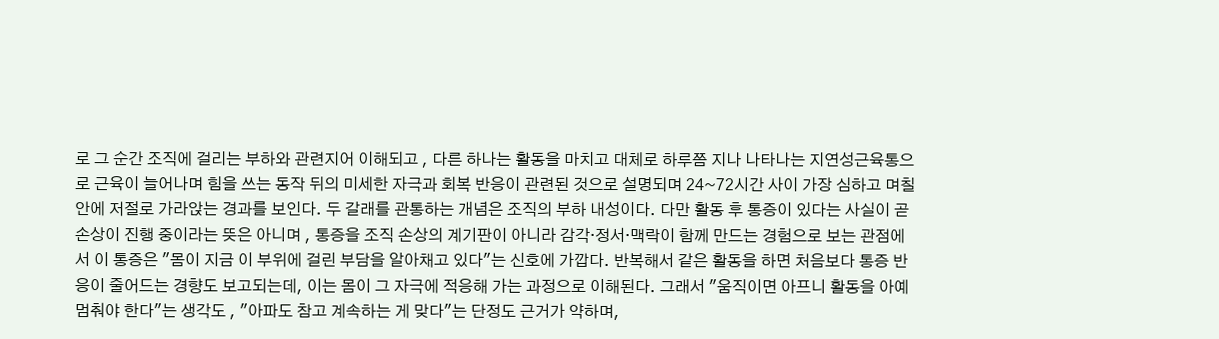로 그 순간 조직에 걸리는 부하와 관련지어 이해되고 , 다른 하나는 활동을 마치고 대체로 하루쯤 지나 나타나는 지연성근육통으로 근육이 늘어나며 힘을 쓰는 동작 뒤의 미세한 자극과 회복 반응이 관련된 것으로 설명되며 24~72시간 사이 가장 심하고 며칠 안에 저절로 가라앉는 경과를 보인다. 두 갈래를 관통하는 개념은 조직의 부하 내성이다. 다만 활동 후 통증이 있다는 사실이 곧 손상이 진행 중이라는 뜻은 아니며 , 통증을 조직 손상의 계기판이 아니라 감각·정서·맥락이 함께 만드는 경험으로 보는 관점에서 이 통증은 "몸이 지금 이 부위에 걸린 부담을 알아채고 있다"는 신호에 가깝다. 반복해서 같은 활동을 하면 처음보다 통증 반응이 줄어드는 경향도 보고되는데, 이는 몸이 그 자극에 적응해 가는 과정으로 이해된다. 그래서 "움직이면 아프니 활동을 아예 멈춰야 한다"는 생각도 , "아파도 참고 계속하는 게 맞다"는 단정도 근거가 약하며,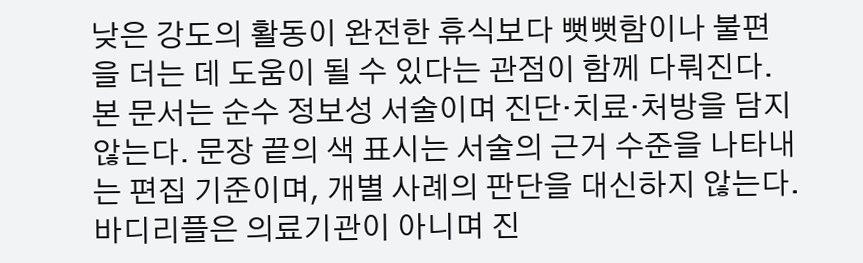낮은 강도의 활동이 완전한 휴식보다 뻣뻣함이나 불편을 더는 데 도움이 될 수 있다는 관점이 함께 다뤄진다.
본 문서는 순수 정보성 서술이며 진단·치료·처방을 담지 않는다. 문장 끝의 색 표시는 서술의 근거 수준을 나타내는 편집 기준이며, 개별 사례의 판단을 대신하지 않는다.
바디리플은 의료기관이 아니며 진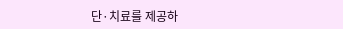단·치료를 제공하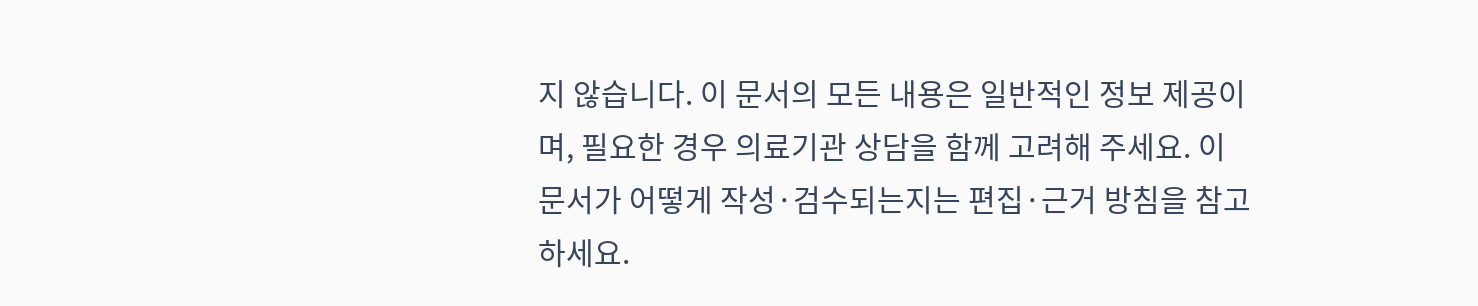지 않습니다. 이 문서의 모든 내용은 일반적인 정보 제공이며, 필요한 경우 의료기관 상담을 함께 고려해 주세요. 이 문서가 어떻게 작성·검수되는지는 편집·근거 방침을 참고하세요.